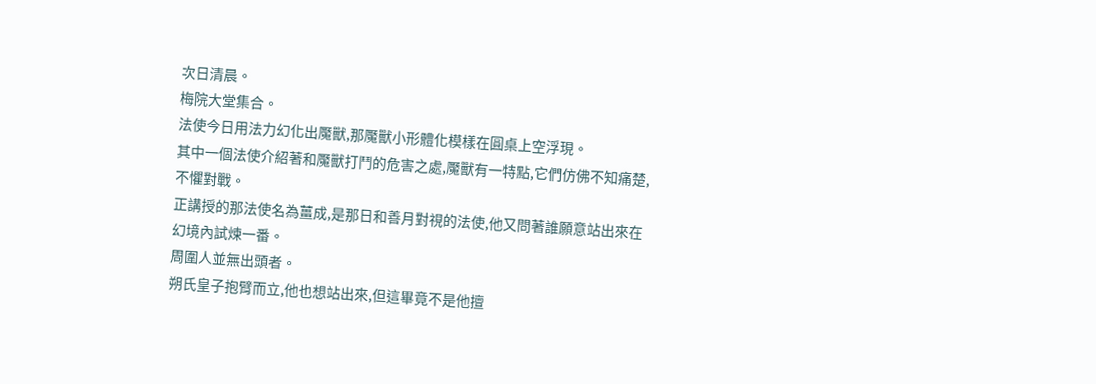次日清晨。
梅院大堂集合。
法使今日用法力幻化出魘獸,那魘獸小形體化模樣在圓桌上空浮現。
其中一個法使介紹著和魘獸打鬥的危害之處,魘獸有一特點,它們仿佛不知痛楚,不懼對戰。
正講授的那法使名為薑成,是那日和善月對視的法使,他又問著誰願意站出來在幻境內試煉一番。
周圍人並無出頭者。
朔氏皇子抱臂而立,他也想站出來,但這畢竟不是他擅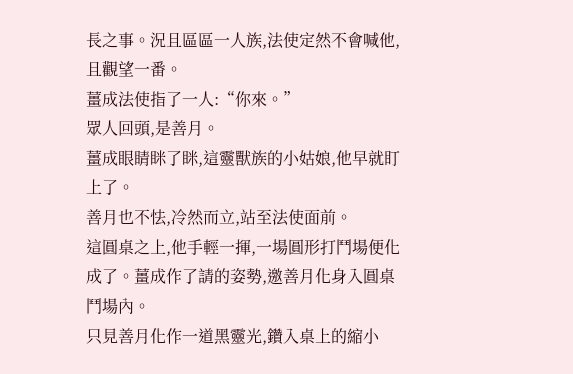長之事。況且區區一人族,法使定然不會喊他,且觀望一番。
薑成法使指了一人:“你來。”
眾人回頭,是善月。
薑成眼睛眯了眯,這靈獸族的小姑娘,他早就盯上了。
善月也不怯,冷然而立,站至法使面前。
這圓桌之上,他手輕一揮,一場圓形打鬥場便化成了。薑成作了請的姿勢,邀善月化身入圓桌鬥場內。
只見善月化作一道黑靈光,鑽入桌上的縮小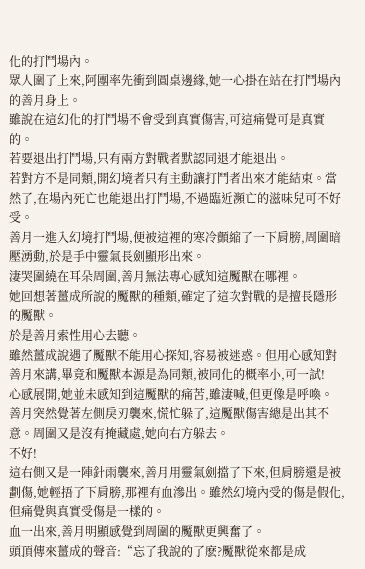化的打鬥場內。
眾人圍了上來,阿團率先衝到圓桌邊緣,她一心掛在站在打鬥場內的善月身上。
雖說在這幻化的打鬥場不會受到真實傷害,可這痛覺可是真實的。
若要退出打鬥場,只有兩方對戰者默認同退才能退出。
若對方不是同類,開幻境者只有主動讓打鬥者出來才能結束。當然了,在場內死亡也能退出打鬥場,不過臨近瀕亡的滋味兒可不好受。
善月一進入幻境打鬥場,便被這裡的寒冷顫縮了一下肩膀,周圍暗壓湧動,於是手中靈氣長劍顯形出來。
淒哭圍繞在耳朵周圍,善月無法專心感知這魘獸在哪裡。
她回想著薑成所說的魘獸的種類,確定了這次對戰的是擅長隱形的魘獸。
於是善月索性用心去聽。
雖然薑成說遇了魘獸不能用心探知,容易被迷惑。但用心感知對善月來講,畢竟和魘獸本源是為同類,被同化的概率小,可一試!
心感展開,她並未感知到這魘獸的痛苦,雖淒喊,但更像是呼喚。
善月突然覺著左側戾刃襲來,慌忙躲了,這魘獸傷害總是出其不意。周圍又是沒有掩藏處,她向右方躲去。
不好!
這右側又是一陣針雨襲來,善月用靈氣劍擋了下來,但肩膀還是被劃傷,她輕捂了下肩膀,那裡有血滲出。雖然幻境內受的傷是假化,但痛覺與真實受傷是一樣的。
血一出來,善月明顯感覺到周圍的魘獸更興奮了。
頭頂傳來薑成的聲音:“忘了我說的了麽?魘獸從來都是成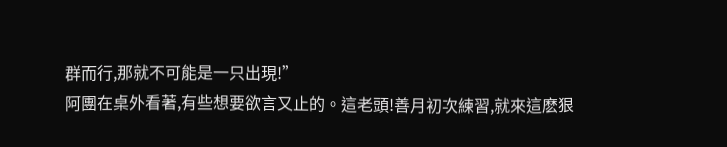群而行,那就不可能是一只出現!”
阿團在桌外看著,有些想要欲言又止的。這老頭!善月初次練習,就來這麽狠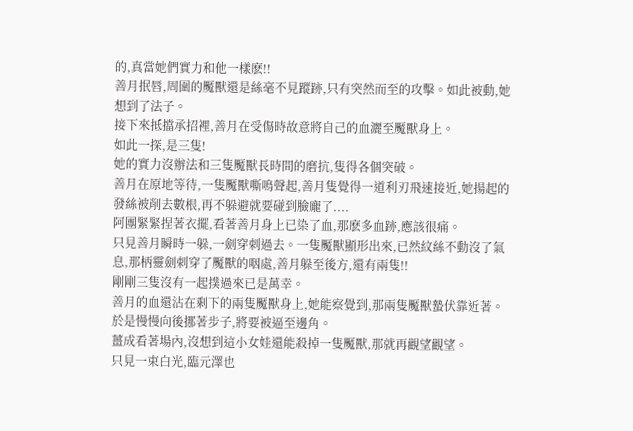的,真當她們實力和他一樣麽!!
善月抿唇,周圍的魘獸還是絲毫不見蹤跡,只有突然而至的攻擊。如此被動,她想到了法子。
接下來抵擋承招裡,善月在受傷時故意將自己的血灑至魘獸身上。
如此一探,是三隻!
她的實力沒辦法和三隻魘獸長時間的磨抗,隻得各個突破。
善月在原地等待,一隻魘獸嘶鳴聲起,善月隻覺得一道利刃飛速接近,她揚起的發絲被削去數根,再不躲避就要碰到臉龐了....
阿團緊緊捏著衣擺,看著善月身上已染了血,那麽多血跡,應該很痛。
只見善月瞬時一躲,一劍穿刺過去。一隻魘獸顯形出來,已然紋絲不動沒了氣息,那柄靈劍刺穿了魘獸的咽處,善月躲至後方,還有兩隻!!
剛剛三隻沒有一起撲過來已是萬幸。
善月的血還沾在剩下的兩隻魘獸身上,她能察覺到,那兩隻魘獸蟄伏靠近著。於是慢慢向後挪著步子,將要被逼至邊角。
薑成看著場內,沒想到這小女娃還能殺掉一隻魘獸,那就再觀望觀望。
只見一束白光,臨元澤也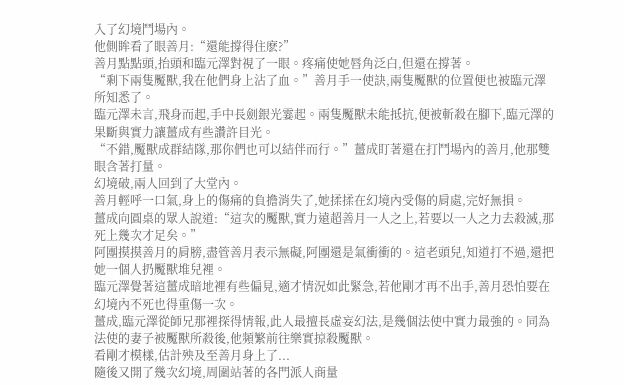入了幻境鬥場內。
他側眸看了眼善月:“還能撐得住麽?”
善月點點頭,抬頭和臨元澤對視了一眼。疼痛使她唇角泛白,但還在撐著。
“剩下兩隻魘獸,我在他們身上沾了血。”善月手一使訣,兩隻魘獸的位置便也被臨元澤所知悉了。
臨元澤未言,飛身而起,手中長劍銀光霎起。兩隻魘獸未能抵抗,便被斬殺在腳下,臨元澤的果斷與實力讓薑成有些讚許目光。
“不錯,魘獸成群結隊,那你們也可以結伴而行。”薑成盯著還在打鬥場內的善月,他那雙眼含著打量。
幻境破,兩人回到了大堂內。
善月輕呼一口氣,身上的傷痛的負擔消失了,她揉揉在幻境內受傷的肩處,完好無損。
薑成向圓桌的眾人說道:“這次的魘獸,實力遠超善月一人之上,若要以一人之力去殺滅,那死上幾次才足矣。”
阿團摸摸善月的肩膀,盡管善月表示無礙,阿團還是氣衝衝的。這老頭兒,知道打不過,還把她一個人扔魘獸堆兒裡。
臨元澤覺著這薑成暗地裡有些偏見,適才情況如此緊急,若他剛才再不出手,善月恐怕要在幻境內不死也得重傷一次。
薑成,臨元澤從師兄那裡探得情報,此人最擅長虛妄幻法,是幾個法使中實力最強的。同為法使的妻子被魘獸所殺後,他頻繁前往樂實掠殺魘獸。
看剛才模樣,估計殃及至善月身上了...
隨後又開了幾次幻境,周圍站著的各門派人商量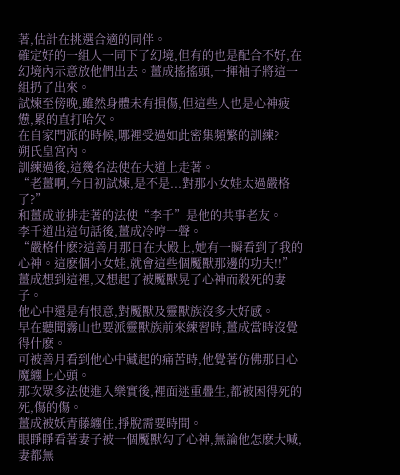著,估計在挑選合適的同伴。
確定好的一組人一同下了幻境,但有的也是配合不好,在幻境內示意放他們出去。薑成搖搖頭,一揮袖子將這一組扔了出來。
試煉至傍晚,雖然身體未有損傷,但這些人也是心神疲憊,累的直打哈欠。
在自家門派的時候,哪裡受過如此密集頻繁的訓練?
朔氏皇宮內。
訓練過後,這幾名法使在大道上走著。
“老薑啊,今日初試煉,是不是...對那小女娃太過嚴格了?”
和薑成並排走著的法使“李千”是他的共事老友。
李千道出這句話後,薑成冷哼一聲。
“嚴格什麽?這善月那日在大殿上,她有一瞬看到了我的心神。這麽個小女娃,就會這些個魘獸那邊的功夫!!”薑成想到這裡,又想起了被魘獸晃了心神而殺死的妻子。
他心中還是有恨意,對魘獸及靈獸族沒多大好感。
早在聽聞霧山也要派靈獸族前來練習時,薑成當時沒覺得什麽。
可被善月看到他心中藏起的痛苦時,他覺著仿佛那日心魔纏上心頭。
那次眾多法使進入樂實後,裡面迷重疊生,都被困得死的死,傷的傷。
薑成被妖青藤纏住,掙脫需要時間。
眼睜睜看著妻子被一個魘獸勾了心神,無論他怎麽大喊,妻都無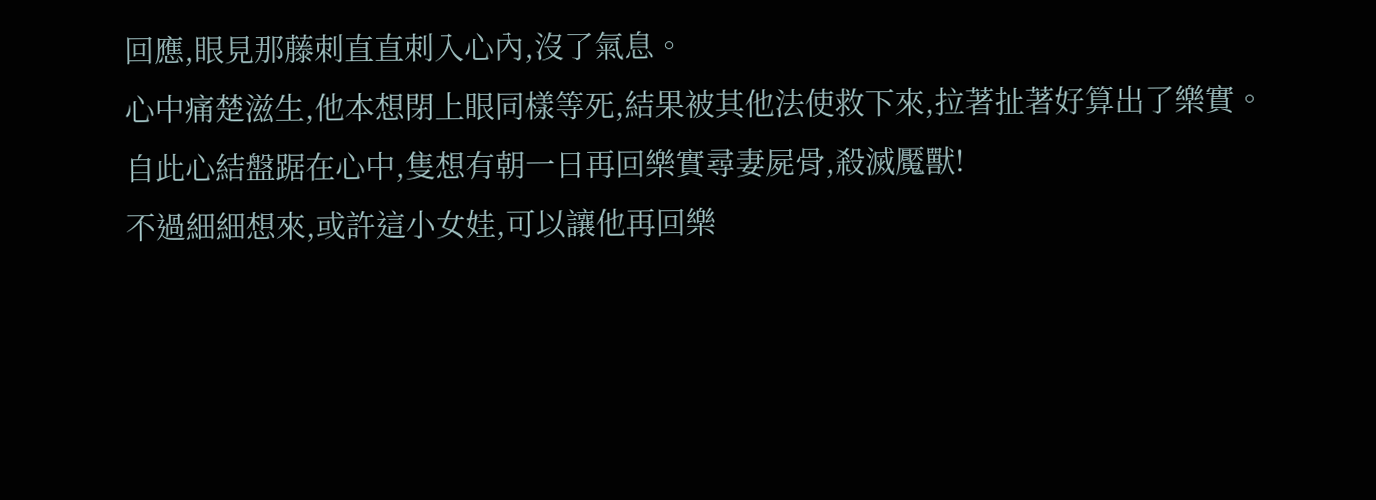回應,眼見那藤刺直直刺入心內,沒了氣息。
心中痛楚滋生,他本想閉上眼同樣等死,結果被其他法使救下來,拉著扯著好算出了樂實。
自此心結盤踞在心中,隻想有朝一日再回樂實尋妻屍骨,殺滅魘獸!
不過細細想來,或許這小女娃,可以讓他再回樂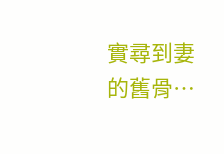實尋到妻的舊骨…